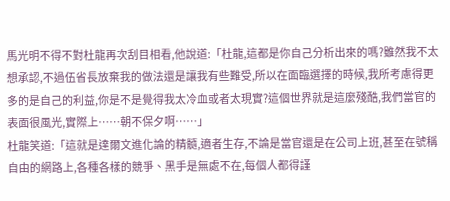馬光明不得不對杜龍再次刮目相看,他說道:「杜龍,這都是你自己分析出來的嗎?雖然我不太想承認,不過伍省長放棄我的做法還是讓我有些難受,所以在面臨選擇的時候,我所考慮得更多的是自己的利益,你是不是覺得我太冷血或者太現實?這個世界就是這麼殘酷,我們當官的表面很風光,實際上……朝不保夕啊……」
杜龍笑道:「這就是達爾文進化論的精髓,適者生存,不論是當官還是在公司上班,甚至在號稱自由的網路上,各種各樣的競爭、黑手是無處不在,每個人都得謹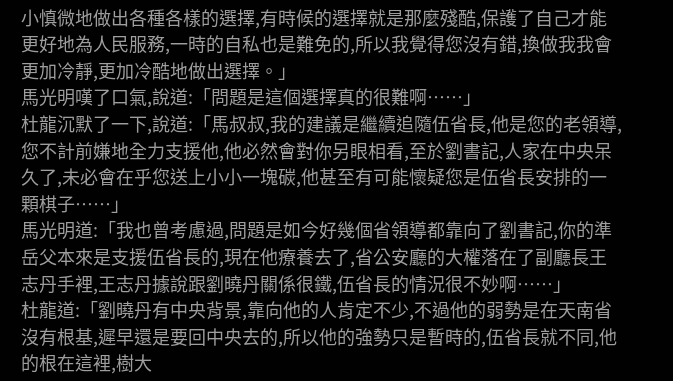小慎微地做出各種各樣的選擇,有時候的選擇就是那麼殘酷,保護了自己才能更好地為人民服務,一時的自私也是難免的,所以我覺得您沒有錯,換做我我會更加冷靜,更加冷酷地做出選擇。」
馬光明嘆了口氣,說道:「問題是這個選擇真的很難啊……」
杜龍沉默了一下,說道:「馬叔叔,我的建議是繼續追隨伍省長,他是您的老領導,您不計前嫌地全力支援他,他必然會對你另眼相看,至於劉書記,人家在中央呆久了,未必會在乎您送上小小一塊碳,他甚至有可能懷疑您是伍省長安排的一顆棋子……」
馬光明道:「我也曾考慮過,問題是如今好幾個省領導都靠向了劉書記,你的準岳父本來是支援伍省長的,現在他療養去了,省公安廳的大權落在了副廳長王志丹手裡,王志丹據說跟劉曉丹關係很鐵,伍省長的情況很不妙啊……」
杜龍道:「劉曉丹有中央背景,靠向他的人肯定不少,不過他的弱勢是在天南省沒有根基,遲早還是要回中央去的,所以他的強勢只是暫時的,伍省長就不同,他的根在這裡,樹大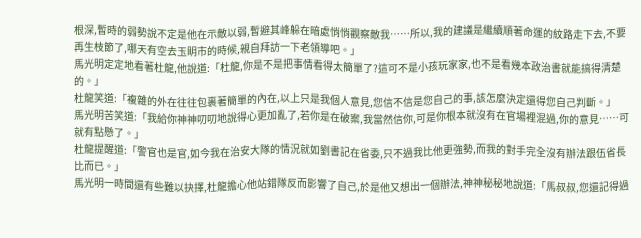根深,暫時的弱勢說不定是他在示敵以弱,暫避其峰躲在暗處悄悄觀察敵我……所以,我的建議是繼續順著命運的紋路走下去,不要再生枝節了,哪天有空去玉眀市的時候,親自拜訪一下老領導吧。」
馬光明定定地看著杜龍,他說道:「杜龍,你是不是把事情看得太簡單了?這可不是小孩玩家家,也不是看幾本政治書就能搞得清楚的。」
杜龍笑道:「複雜的外在往往包裹著簡單的內在,以上只是我個人意見,您信不信是您自己的事,該怎麼決定還得您自己判斷。」
馬光明苦笑道:「我給你神神叨叨地說得心更加亂了,若你是在破案,我當然信你,可是你根本就沒有在官場裡混過,你的意見……可就有點懸了。」
杜龍提醒道:「警官也是官,如今我在治安大隊的情況就如劉書記在省委,只不過我比他更強勢,而我的對手完全沒有辦法跟伍省長比而已。」
馬光明一時間還有些難以抉擇,杜龍擔心他站錯隊反而影響了自己,於是他又想出一個辦法,神神秘秘地說道:「馬叔叔,您還記得過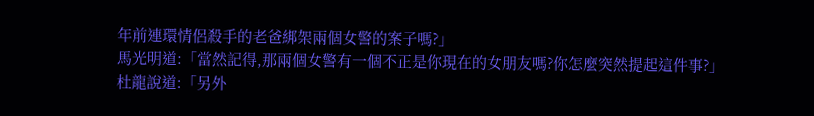年前連環情侶殺手的老爸綁架兩個女警的案子嗎?」
馬光明道:「當然記得,那兩個女警有一個不正是你現在的女朋友嗎?你怎麼突然提起這件事?」
杜龍說道:「另外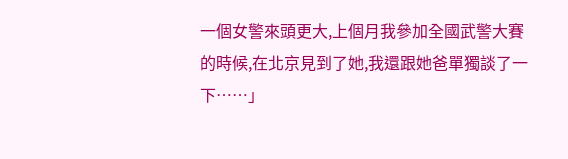一個女警來頭更大,上個月我參加全國武警大賽的時候,在北京見到了她,我還跟她爸單獨談了一下……」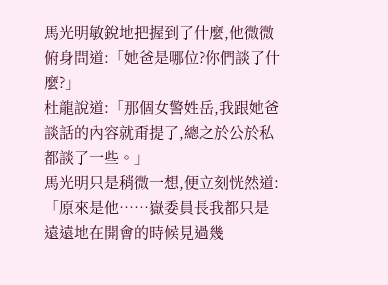馬光明敏銳地把握到了什麼,他微微俯身問道:「她爸是哪位?你們談了什麼?」
杜龍說道:「那個女警姓岳,我跟她爸談話的內容就甭提了,總之於公於私都談了一些。」
馬光明只是稍微一想,便立刻恍然道:「原來是他……嶽委員長我都只是遠遠地在開會的時候見過幾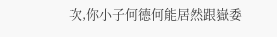次,你小子何德何能居然跟嶽委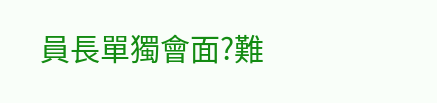員長單獨會面?難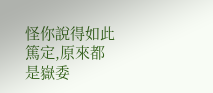怪你說得如此篤定,原來都是嶽委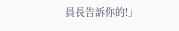員長告訴你的!」